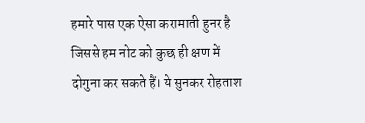हमारे पास एक ऐसा करामाती हुनर है जिससे हम नोट को कुछ ही क्षण में दोगुना कर सकते हैं। ये सुनकर रोहताश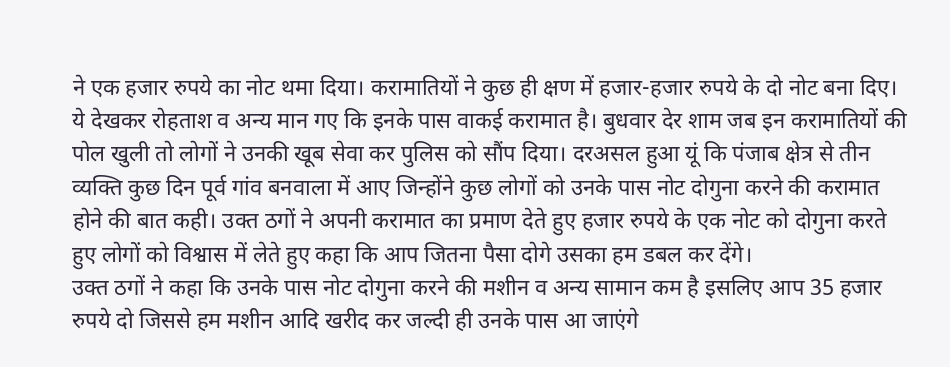ने एक हजार रुपये का नोट थमा दिया। करामातियों ने कुछ ही क्षण में हजार-हजार रुपये के दो नोट बना दिए। ये देखकर रोहताश व अन्य मान गए कि इनके पास वाकई करामात है। बुधवार देर शाम जब इन करामातियों की पोल खुली तो लोगों ने उनकी खूब सेवा कर पुलिस को सौंप दिया। दरअसल हुआ यूं कि पंजाब क्षेत्र से तीन व्यक्ति कुछ दिन पूर्व गांव बनवाला में आए जिन्होंने कुछ लोगों को उनके पास नोट दोगुना करने की करामात होने की बात कही। उक्त ठगों ने अपनी करामात का प्रमाण देते हुए हजार रुपये के एक नोट को दोगुना करते हुए लोगों को विश्वास में लेते हुए कहा कि आप जितना पैसा दोगे उसका हम डबल कर देंगे।
उक्त ठगों ने कहा कि उनके पास नोट दोगुना करने की मशीन व अन्य सामान कम है इसलिए आप 35 हजार रुपये दो जिससे हम मशीन आदि खरीद कर जल्दी ही उनके पास आ जाएंगे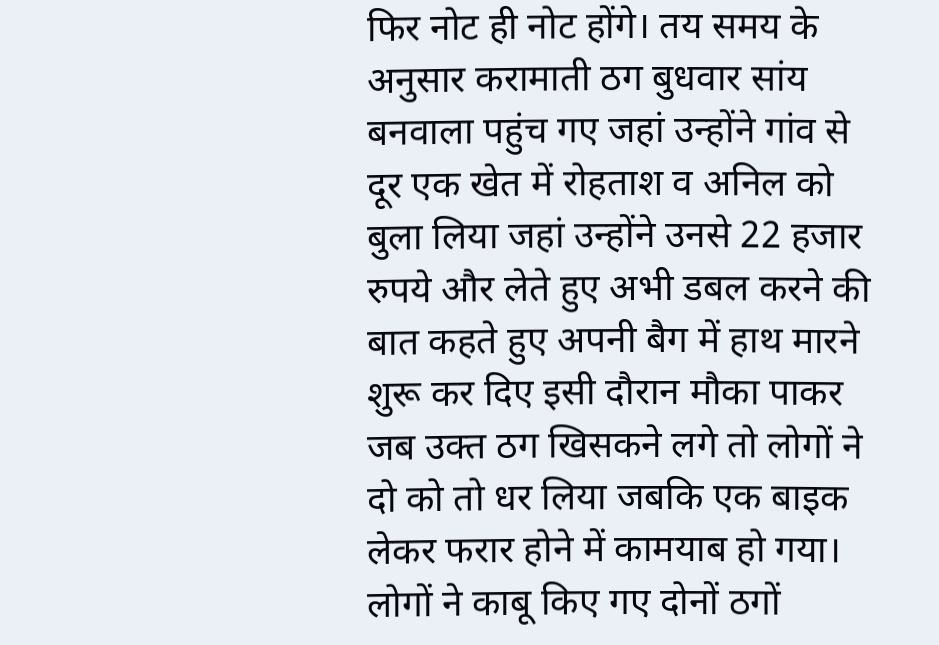फिर नोट ही नोट होंगे। तय समय के अनुसार करामाती ठग बुधवार सांय बनवाला पहुंच गए जहां उन्होंने गांव से दूर एक खेत में रोहताश व अनिल को बुला लिया जहां उन्होंने उनसे 22 हजार रुपये और लेते हुए अभी डबल करने की बात कहते हुए अपनी बैग में हाथ मारने शुरू कर दिए इसी दौरान मौका पाकर जब उक्त ठग खिसकने लगे तो लोगों ने दो को तो धर लिया जबकि एक बाइक लेकर फरार होने में कामयाब हो गया।
लोगों ने काबू किए गए दोनों ठगों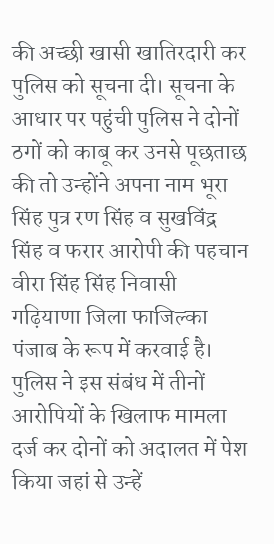की अच्छी खासी खातिरदारी कर पुलिस को सूचना दी। सूचना के आधार पर पहुंची पुलिस ने दोनों ठगों को काबू कर उनसे पूछताछ की तो उन्होंने अपना नाम भूरा सिंह पुत्र रण सिंह व सुखविंद्र सिंह व फरार आरोपी की पहचान वीरा सिंह सिंह निवासी गढ़ियाणा जिला फाजिल्का पंजाब के रूप में करवाई है। पुलिस ने इस संबंध में तीनों आरोपियों के खिलाफ मामला दर्ज कर दोनों को अदालत में पेश किया जहां से उन्हें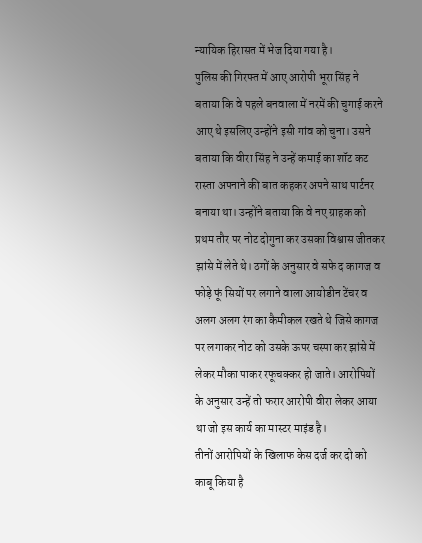न्यायिक हिरासत में भेज दिया गया है।
पुलिस की गिरफ्त में आए आरोपी भूरा सिंह ने बताया कि वे पहले बनवाला में नरमें की चुगाई करने आए थे इसलिए उन्होंने इसी गांव को चुना। उसने बताया कि वीरा सिंह ने उन्हें कमाई का शॉट कट रास्ता अपनाने की बात कहकर अपने साथ पार्टनर बनाया था। उन्होंने बताया कि वे नए ग्राहक को प्रथम तौर पर नोट दोगुना कर उसका विश्वास जीतकर झांसे में लेते थे। ठगों के अनुसार वे सफे द कागज व फोड़े फूं सियों पर लगाने वाला आयोडीन टेंचर व अलग अलग रंग का कैमीकल रखते थे जिसे कागज पर लगाकर नोट को उसके ऊपर चस्पा कर झांसे में लेकर मौका पाकर रफूचक्कर हो जाते। आरोपियों के अनुसार उन्हें तो फरार आरोपी वीरा लेकर आया था जो इस कार्य का मास्टर माइंड है।
तीनों आरोपियों के खिलाफ केस दर्ज कर दो को काबू किया है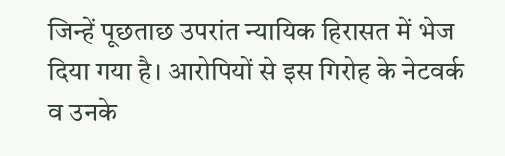जिन्हें पूछताछ उपरांत न्यायिक हिरासत में भेज दिया गया है। आरोपियों से इस गिरोह के नेटवर्क व उनके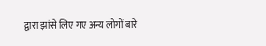द्वारा झांसे लिए गए अन्य लोगों बारे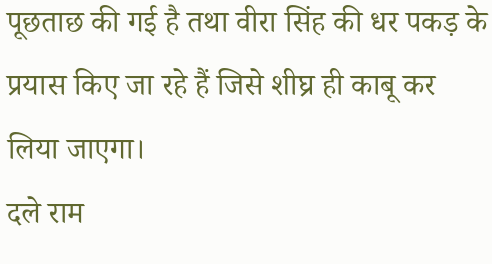पूछताछ की गई है तथा वीरा सिंह की धर पकड़ के प्रयास किए जा रहे हैं जिसे शीघ्र ही काबू कर लिया जाएगा।
दले राम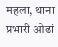महला, थाना प्रभारी ओढां